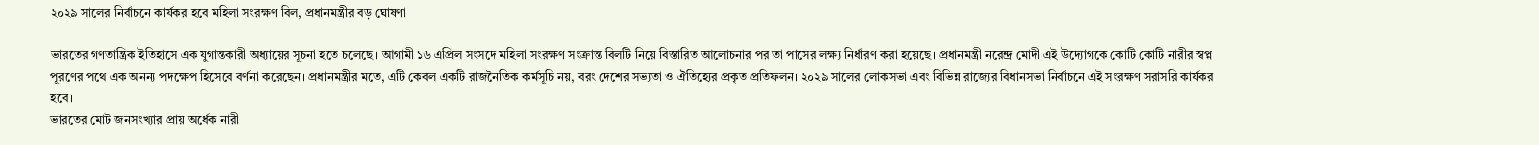২০২৯ সালের নির্বাচনে কার্যকর হবে মহিলা সংরক্ষণ বিল, প্রধানমন্ত্রীর বড় ঘোষণা

ভারতের গণতান্ত্রিক ইতিহাসে এক যুগান্তকারী অধ্যায়ের সূচনা হতে চলেছে। আগামী ১৬ এপ্রিল সংসদে মহিলা সংরক্ষণ সংক্রান্ত বিলটি নিয়ে বিস্তারিত আলোচনার পর তা পাসের লক্ষ্য নির্ধারণ করা হয়েছে। প্রধানমন্ত্রী নরেন্দ্র মোদী এই উদ্যোগকে কোটি কোটি নারীর স্বপ্ন পূরণের পথে এক অনন্য পদক্ষেপ হিসেবে বর্ণনা করেছেন। প্রধানমন্ত্রীর মতে, এটি কেবল একটি রাজনৈতিক কর্মসূচি নয়, বরং দেশের সভ্যতা ও ঐতিহ্যের প্রকৃত প্রতিফলন। ২০২৯ সালের লোকসভা এবং বিভিন্ন রাজ্যের বিধানসভা নির্বাচনে এই সংরক্ষণ সরাসরি কার্যকর হবে।
ভারতের মোট জনসংখ্যার প্রায় অর্ধেক নারী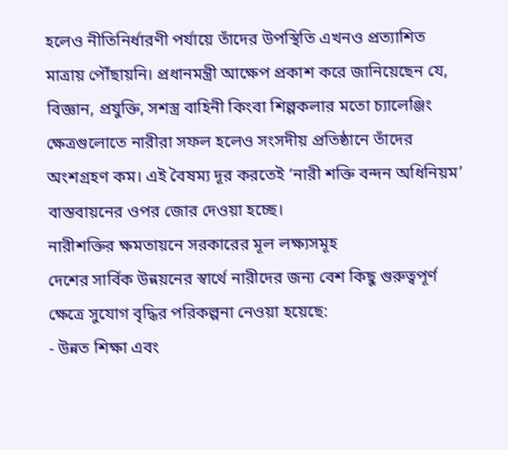হলেও নীতিনির্ধারণী পর্যায়ে তাঁদের উপস্থিতি এখনও প্রত্যাশিত মাত্রায় পৌঁছায়নি। প্রধানমন্ত্রী আক্ষেপ প্রকাশ করে জানিয়েছেন যে, বিজ্ঞান, প্রযুক্তি, সশস্ত্র বাহিনী কিংবা শিল্পকলার মতো চ্যালেঞ্জিং ক্ষেত্রগুলোতে নারীরা সফল হলেও সংসদীয় প্রতিষ্ঠানে তাঁদের অংশগ্রহণ কম। এই বৈষম্য দূর করতেই ‘নারী শক্তি বন্দন অধিনিয়ম’ বাস্তবায়নের ওপর জোর দেওয়া হচ্ছে।
নারীশক্তির ক্ষমতায়নে সরকারের মূল লক্ষ্যসমূহ
দেশের সার্বিক উন্নয়নের স্বার্থে নারীদের জন্য বেশ কিছু গুরুত্বপূর্ণ ক্ষেত্রে সুযোগ বৃদ্ধির পরিকল্পনা নেওয়া হয়েছে:
- উন্নত শিক্ষা এবং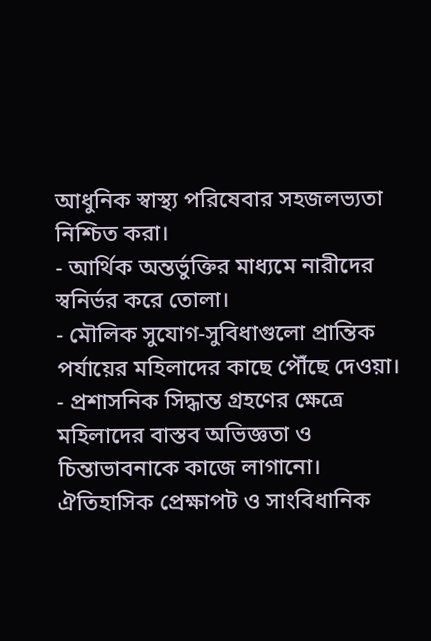আধুনিক স্বাস্থ্য পরিষেবার সহজলভ্যতা নিশ্চিত করা।
- আর্থিক অন্তর্ভুক্তির মাধ্যমে নারীদের স্বনির্ভর করে তোলা।
- মৌলিক সুযোগ-সুবিধাগুলো প্রান্তিক পর্যায়ের মহিলাদের কাছে পৌঁছে দেওয়া।
- প্রশাসনিক সিদ্ধান্ত গ্রহণের ক্ষেত্রে মহিলাদের বাস্তব অভিজ্ঞতা ও চিন্তাভাবনাকে কাজে লাগানো।
ঐতিহাসিক প্রেক্ষাপট ও সাংবিধানিক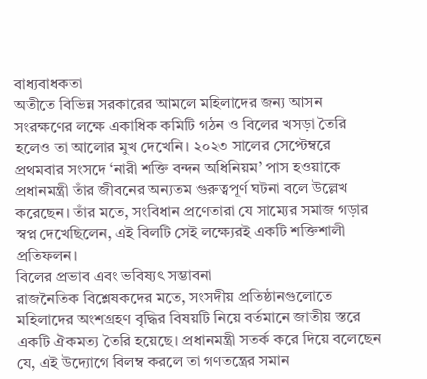বাধ্যবাধকতা
অতীতে বিভিন্ন সরকারের আমলে মহিলাদের জন্য আসন সংরক্ষণের লক্ষে একাধিক কমিটি গঠন ও বিলের খসড়া তৈরি হলেও তা আলোর মুখ দেখেনি। ২০২৩ সালের সেপ্টেম্বরে প্রথমবার সংসদে ‘নারী শক্তি বন্দন অধিনিয়ম’ পাস হওয়াকে প্রধানমন্ত্রী তাঁর জীবনের অন্যতম গুরুত্বপূর্ণ ঘটনা বলে উল্লেখ করেছেন। তাঁর মতে, সংবিধান প্রণেতারা যে সাম্যের সমাজ গড়ার স্বপ্ন দেখেছিলেন, এই বিলটি সেই লক্ষ্যেরই একটি শক্তিশালী প্রতিফলন।
বিলের প্রভাব এবং ভবিষ্যৎ সম্ভাবনা
রাজনৈতিক বিশ্লেষকদের মতে, সংসদীয় প্রতিষ্ঠানগুলোতে মহিলাদের অংশগ্রহণ বৃদ্ধির বিষয়টি নিয়ে বর্তমানে জাতীয় স্তরে একটি ঐকমত্য তৈরি হয়েছে। প্রধানমন্ত্রী সতর্ক করে দিয়ে বলেছেন যে, এই উদ্যোগে বিলম্ব করলে তা গণতন্ত্রের সমান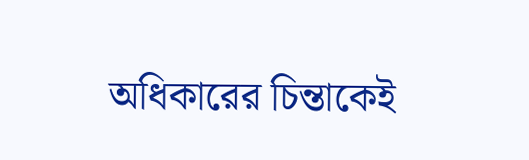অধিকারের চিন্তাকেই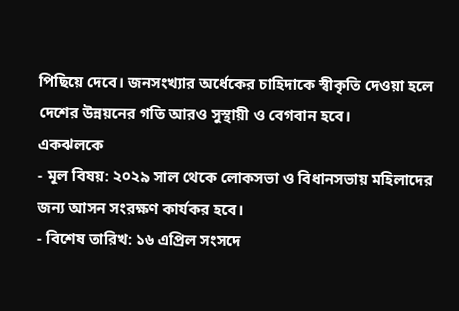পিছিয়ে দেবে। জনসংখ্যার অর্ধেকের চাহিদাকে স্বীকৃতি দেওয়া হলে দেশের উন্নয়নের গতি আরও সুস্থায়ী ও বেগবান হবে।
একঝলকে
- মূল বিষয়: ২০২৯ সাল থেকে লোকসভা ও বিধানসভায় মহিলাদের জন্য আসন সংরক্ষণ কার্যকর হবে।
- বিশেষ তারিখ: ১৬ এপ্রিল সংসদে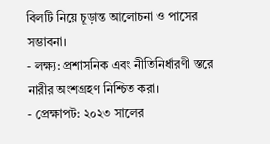বিলটি নিয়ে চূড়ান্ত আলোচনা ও পাসের সম্ভাবনা।
- লক্ষ্য: প্রশাসনিক এবং নীতিনির্ধারণী স্তরে নারীর অংশগ্রহণ নিশ্চিত করা।
- প্রেক্ষাপট: ২০২৩ সালের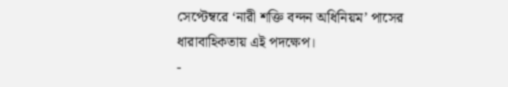সেপ্টেম্বরে ‘নারী শক্তি বন্দন অধিনিয়ম’ পাসের ধারাবাহিকতায় এই পদক্ষেপ।
-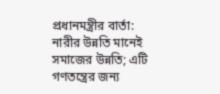প্রধানমন্ত্রীর বার্তা: নারীর উন্নতি মানেই সমাজের উন্নতি; এটি গণতন্ত্রের জন্য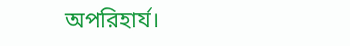অপরিহার্য।